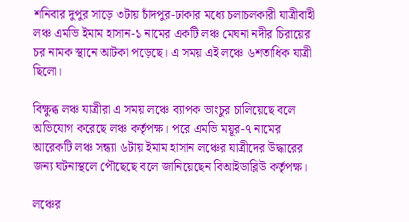শনিবার দুপুর সাড়ে ৩টায় চাঁদপুর-ঢাকার মধ্যে চলাচলকারী যাত্রীবাহী লঞ্চ এমভি ইমাম হাসান-১ নামের একটি লঞ্চ মেঘনা নদীর চিরায়ের চর নামক স্থানে আটকা পড়েছে। এ সময় এই লঞ্চে ৬শতাধিক যাত্রী ছিলো।

বিক্ষুব্ধ লঞ্চ যাত্রীরা এ সময় লঞ্চে ব্যাপক ভাংচুর চালিয়েছে বলে অভিযোগ করেছে লঞ্চ কর্তৃপক্ষ। পরে এমভি ময়ূর-৭ নামের আরেকটি লঞ্চ সন্ধ্যা ৬টায় ইমাম হাসান লঞ্চের যাত্রীদের উদ্ধারের জন্য ঘটনাস্থলে পৌছেছে বলে জানিয়েছেন বিআইডাব্লিউ কর্তৃপক্ষ।

লঞ্চের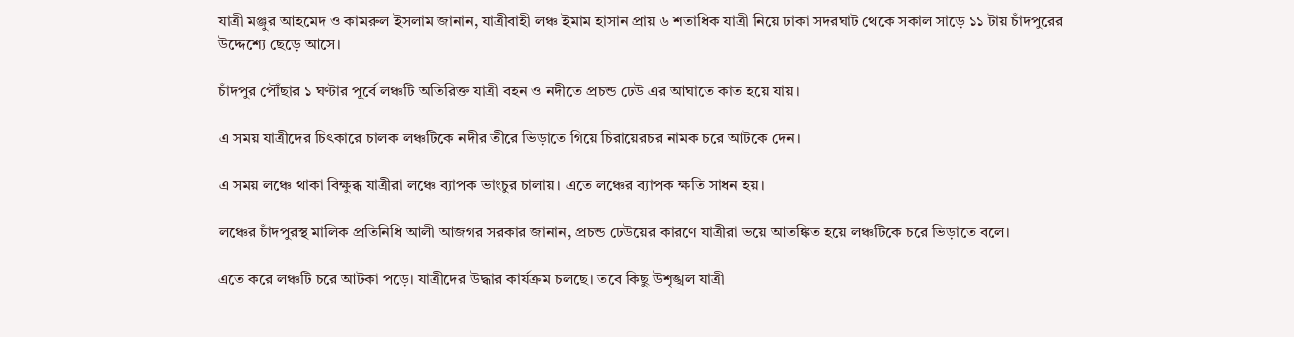যাত্রী মঞ্জুর আহমেদ ও কামরুল ইসলাম জানান, যাত্রীবাহী লঞ্চ ইমাম হাসান প্রায় ৬ শতাধিক যাত্রী নিয়ে ঢাকা সদরঘাট থেকে সকাল সাড়ে ১১ টায় চাঁদপুরের উদ্দেশ্যে ছেড়ে আসে।

চাঁদপুর পৌঁছার ১ ঘণ্টার পূর্বে লঞ্চটি অতিরিক্ত যাত্রী বহন ও নদীতে প্রচন্ড ঢেউ এর আঘাতে কাত হয়ে যায়।

এ সময় যাত্রীদের চিৎকারে চালক লঞ্চটিকে নদীর তীরে ভিড়াতে গিয়ে চিরায়েরচর নামক চরে আটকে দেন।

এ সময় লঞ্চে থাকা বিক্ষুব্ধ যাত্রীরা লঞ্চে ব্যাপক ভাংচুর চালায়। এতে লঞ্চের ব্যাপক ক্ষতি সাধন হয়।

লঞ্চের চাঁদপুরস্থ মালিক প্রতিনিধি আলী আজগর সরকার জানান, প্রচন্ড ঢেউয়ের কারণে যাত্রীরা ভয়ে আতঙ্কিত হয়ে লঞ্চটিকে চরে ভিড়াতে বলে।

এতে করে লঞ্চটি চরে আটকা পড়ে। যাত্রীদের উদ্ধার কার্যক্রম চলছে। তবে কিছু উশৃঙ্খল যাত্রী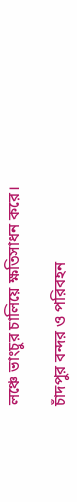লঞ্চে ভাংচুর চালিয়ে ক্ষতিসাধন করে।

চাঁদপুর বন্দর ও পরিবহন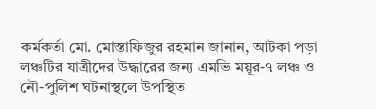কর্মকর্তা মো. মোস্তাফিজুর রহমান জানান, আটকা পড়া লঞ্চটির যাত্রীদের উদ্ধারের জন্য এমভি ময়ূর-৭ লঞ্চ ও নৌ-পুলিশ ঘটনাস্থলে উপস্থিত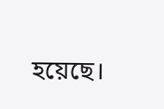হয়েছে।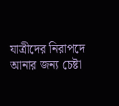যাত্রীদের নিরাপদে আনার জন্য চেষ্টা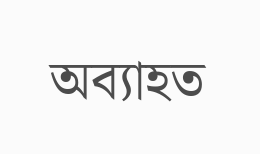অব্যাহত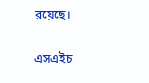রয়েছে।

এসএইচ